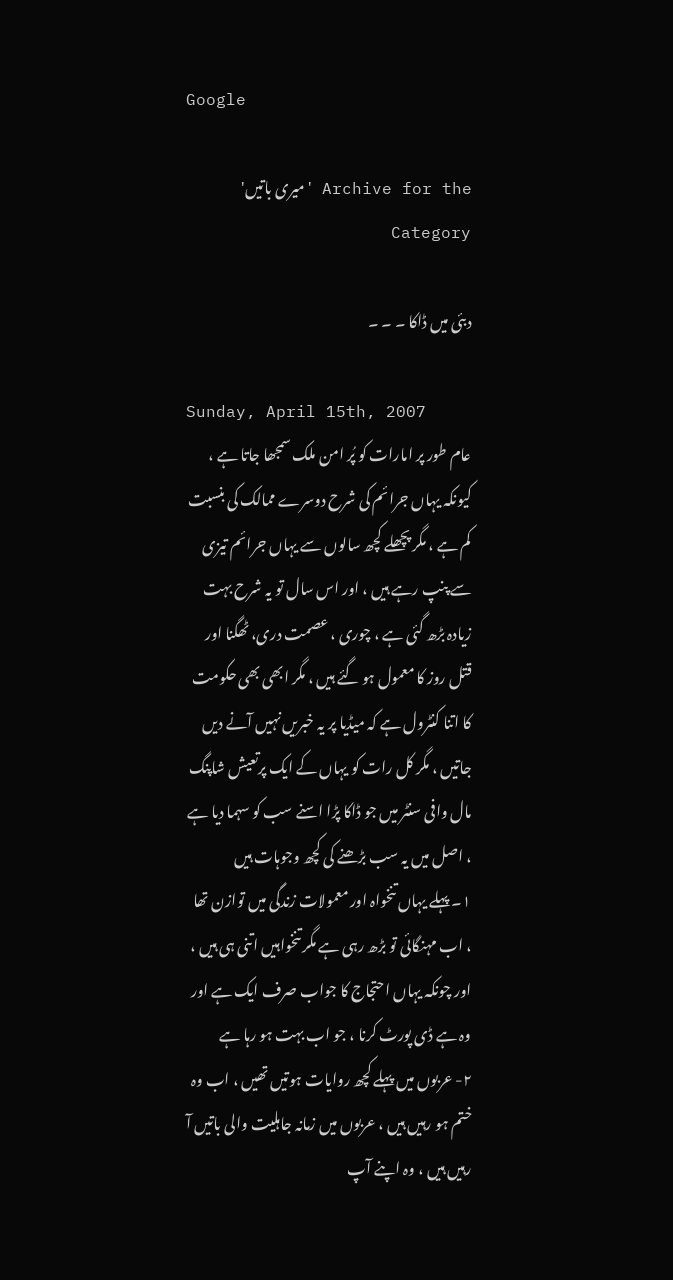Google

Archive for the 'میری باتیں' Category

دبئی میں ڈاکا ۔ ۔ ۔

Sunday, April 15th, 2007
عام طور پر امارات کو پُر امن ملک سمجھا جاتا ہے ، کیونکہ یہاں جرائم کی شرح دوسرے ممالک کی بنسبت کم ہے ، مگر پچھلے کچھ سالوں سے یہاں جرائم تیزی سے پنپ رہے ہیں ، اور اس سال تو یہ شرح بہت زیادہ بڑھ گئی ہے ، چوری ، عصمت دری، ٹھگنا اور قتل روز کا معمول ہو گئے ہیں ، مگر ابھی بھی حکومت کا اتنا کنٹرول ہے کہ میڈیا پر یہ خبریں نہیں آنے دیں جاتیں ، مگر کل رات کو یہاں کے ایک پرتعیش شاپنگ مال وافی سنٹر میں جو ڈاکا پڑا اسنے سب کو سہما دیا ہے ، اصل میں یہ سب بڑھنے کی کچھ وجوہات ہیں
١۔ پہلے یہاں تنخواہ اور معمولات زندگی میں توازن تھا ، اب مہنگائی تو بڑھ رہی ہے مگر تنخواہیں اتنی ہی ہیں ، اور چونکہ یہاں احتجاج کا جواب صرف ایک ہے اور وہ ہے ڈی پورٹ کرنا ، جو اب بہت ہو رہا ہے
٢- عربوں میں پہلے کچھ روایات ہوتیں تھیں ، اب وہ ختم ہو رہیں ہیں ، عربوں میں زمانہ جاہلیت والی باتیں آ رہیں ہیں ، وہ اپنے آپ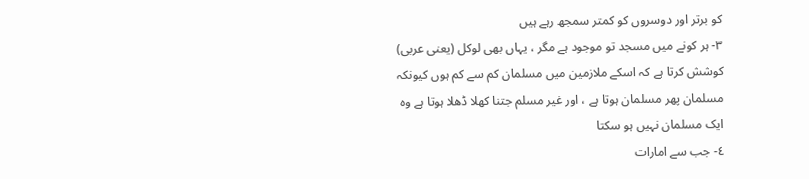کو برتر اور دوسروں کو کمتر سمجھ رہے ہیں
٣- ہر کونے میں مسجد تو موجود ہے مگر ، یہاں بھی لوکل (یعنی عربی) کوشش کرتا ہے کہ اسکے ملازمین میں مسلمان کم سے کم ہوں کیونکہ مسلمان پھر مسلمان ہوتا ہے ، اور غیر مسلم جتنا کھلا ڈھلا ہوتا ہے وہ ایک مسلمان نہیں ہو سکتا
٤- جب سے امارات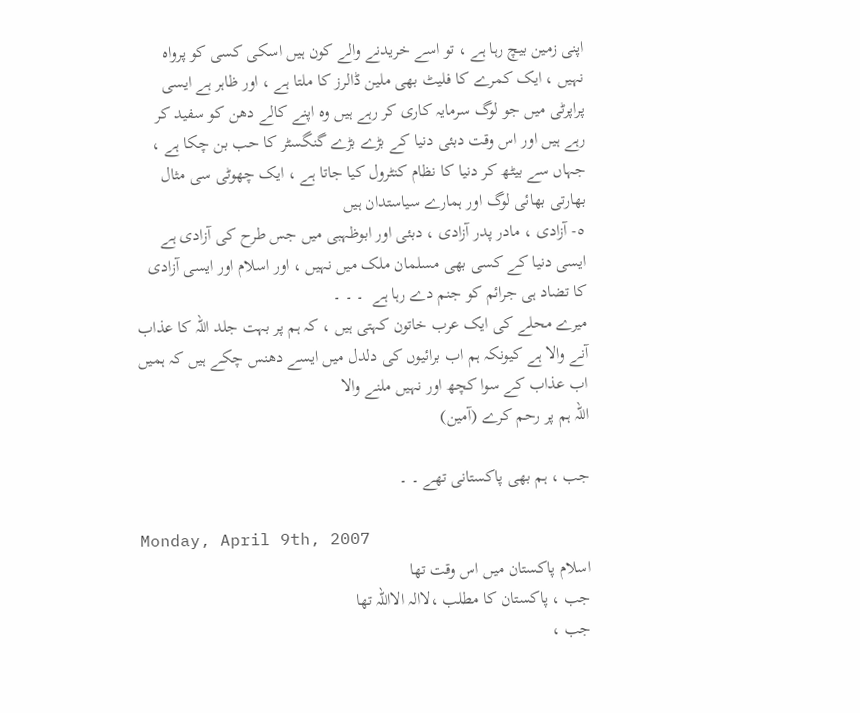اپنی زمین بیچ رہا ہے ، تو اسے خریدنے والے کون ہیں اسکی کسی کو پرواہ نہیں ، ایک کمرے کا فلیٹ بھی ملین ڈالرز کا ملتا ہے ، اور ظاہر ہے ایسی پراپرٹی میں جو لوگ سرمایہ کاری کر رہے ہیں وہ اپنے کالے دھن کو سفید کر رہے ہیں اور اس وقت دبئی دنیا کے بڑے بڑے گنگسٹر کا حب بن چکا ہے ، جہاں سے بیٹھ کر دنیا کا نظام کنٹرول کیا جاتا ہے ، ایک چھوٹی سی مثال بھارتی بھائی لوگ اور ہمارے سیاستدان ہیں
٥- آزادی ، مادر پدر آزادی ، دبئی اور ابوظہبی میں جس طرح کی آزادی ہے ایسی دنیا کے کسی بھی مسلمان ملک میں نہیں ، اور اسلام اور ایسی آزادی کا تضاد ہی جرائم کو جنم دے رہا ہے  ۔ ۔ ۔
میرے محلے کی ایک عرب خاتون کہتی ہیں ، کہ ہم پر بہت جلد اللہ کا عذاب آنے والا ہے کیونکہ ہم اب برائیوں کی دلدل میں ایسے دھنس چکے ہیں کہ ہمیں اب عذاب کے سوا کچھ اور نہیں ملنے والا
اللہ ہم پر رحم کرے (آمین)

جب ، ہم بھی پاکستانی تھے ۔ ۔

Monday, April 9th, 2007
اسلام پاکستان میں اس وقت تھا
جب ، پاکستان کا مطلب ،لاالہ الااللہ تھا
جب ،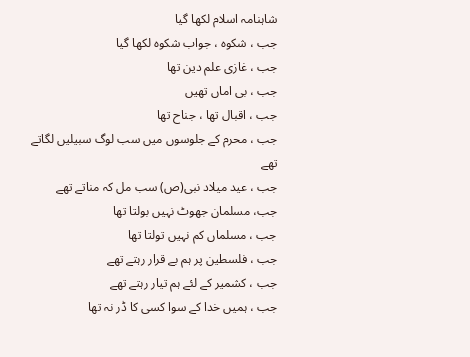شاہنامہ اسلام لکھا گیا
جب ، شکوہ ، جواب شکوہ لکھا گیا
جب ، غازی علم دین تھا
جب ، بی اماں تھیں
جب ، اقبال تھا ، جناح تھا
جب ، محرم کے جلوسوں میں سب لوگ سبیلیں لگاتے تھے
جب ، عید میلاد نبی(ص) سب مل کہ مناتے تھے
جب، مسلمان جھوٹ نہیں بولتا تھا
جب ، مسلماں کم نہیں تولتا تھا
جب ، فلسطین پر ہم بے قرار رہتے تھے
جب ، کشمیر کے لئے ہم تیار رہتے تھے
جب ، ہمیں خدا کے سوا کسی کا ڈر نہ تھا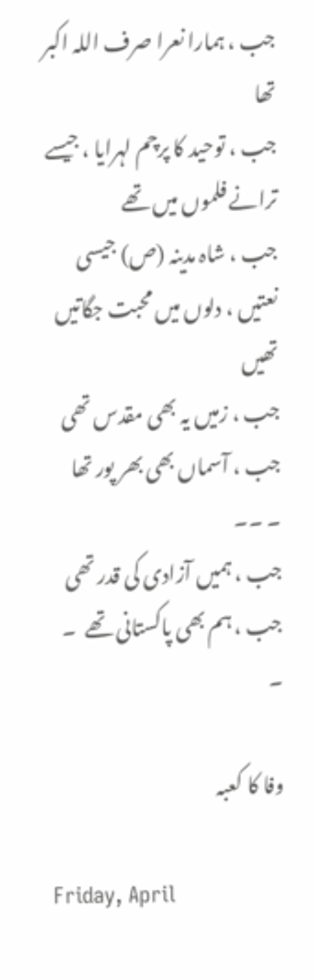جب ، ہمارا نعرا صرف اللہ اکبر تھا
جب ، توحید کا پرچم لہرایا ، جیسے ترانے فلموں میں تھے
جب ، شاہ مدینہ (ص) جیسی نعتیں ، دلوں میں محبت جگاتیں تھیں
جب ، زمیں یہ بھی مقدس تھی
جب ، آسماں بھی بھر پور تھا  ۔ ۔۔
جب ، ہمیں آزادی کی قدر تھی
جب ، ہم بھی پاکستانی تھے  ۔ ۔

وفا کا کعبہ

Friday, April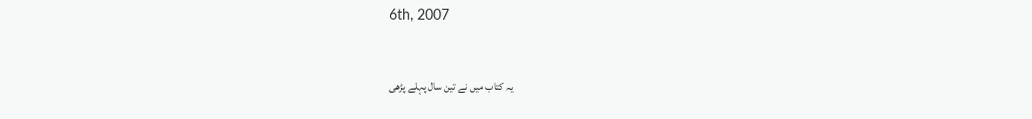6th, 2007


یہ کتاب میں نے تین سال پہلے پڑھی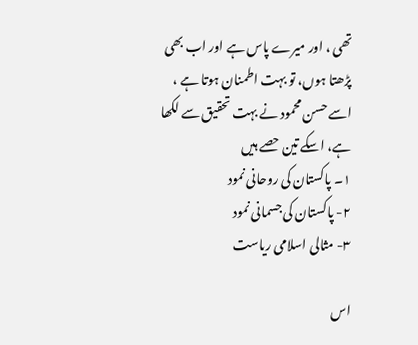تھی ، اور میرے پاس ہے اور اب بھی پڑھتا ہوں، تو بہت اطمنان ہوتا ہے ،  اسے حسن محمود نے بہت تحقیق سے لکھا ہے، اسکے تین حصے ہیں
١۔ پاکستان کی روحانی نمود
٢- پاکستان کی جسمانی نمود
٣- مثالی اسلامی ریاست

اس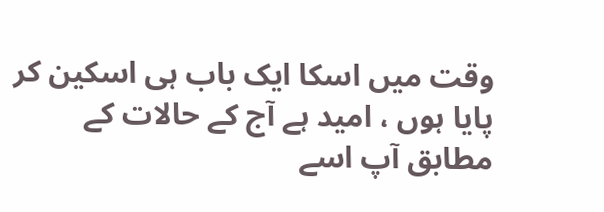وقت میں اسکا ایک باب ہی اسکین کر پایا ہوں ، امید ہے آج کے حالات کے مطابق آپ اسے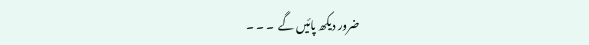ضرور دیکھ پائیں گے  ۔ ۔ ۔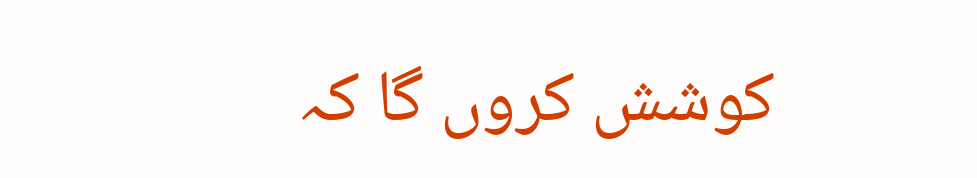کوشش کروں گا کہ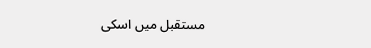مستقبل میں اسکی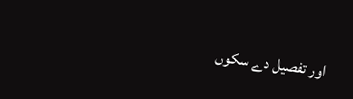اور تفصیل دے سکوں